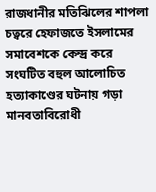রাজধানীর মতিঝিলের শাপলা চত্বরে হেফাজতে ইসলামের সমাবেশকে কেন্দ্র করে সংঘটিত বহুল আলোচিত হত্যাকাণ্ডের ঘটনায় গড়া মানবতাবিরোধী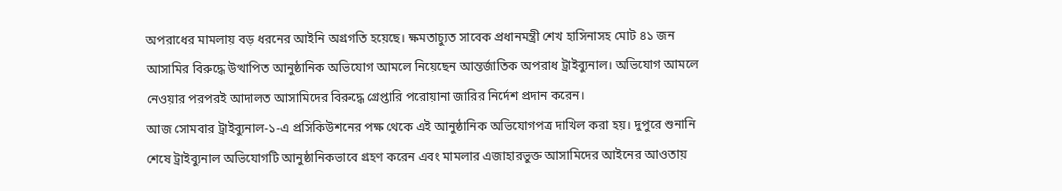অপরাধের মামলায় বড় ধরনের আইনি অগ্রগতি হয়েছে। ক্ষমতাচ্যুত সাবেক প্রধানমন্ত্রী শেখ হাসিনাসহ মোট ৪১ জন আসামির বিরুদ্ধে উত্থাপিত আনুষ্ঠানিক অভিযোগ আমলে নিয়েছেন আন্তর্জাতিক অপরাধ ট্রাইব্যুনাল। অভিযোগ আমলে নেওয়ার পরপরই আদালত আসামিদের বিরুদ্ধে গ্রেপ্তারি পরোয়ানা জারির নির্দেশ প্রদান করেন।
আজ সোমবার ট্রাইব্যুনাল-১-এ প্রসিকিউশনের পক্ষ থেকে এই আনুষ্ঠানিক অভিযোগপত্র দাখিল করা হয়। দুপুরে শুনানি শেষে ট্রাইব্যুনাল অভিযোগটি আনুষ্ঠানিকভাবে গ্রহণ করেন এবং মামলার এজাহারভুক্ত আসামিদের আইনের আওতায়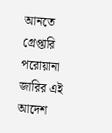আনতে গ্রেপ্তারি পরোয়ানা জারির এই আদেশ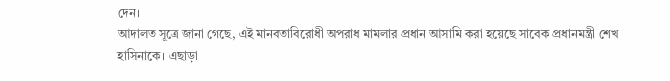দেন।
আদালত সূত্রে জানা গেছে, এই মানবতাবিরোধী অপরাধ মামলার প্রধান আসামি করা হয়েছে সাবেক প্রধানমন্ত্রী শেখ হাসিনাকে। এছাড়া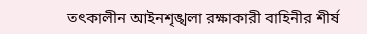তৎকালীন আইনশৃঙ্খলা রক্ষাকারী বাহিনীর শীর্ষ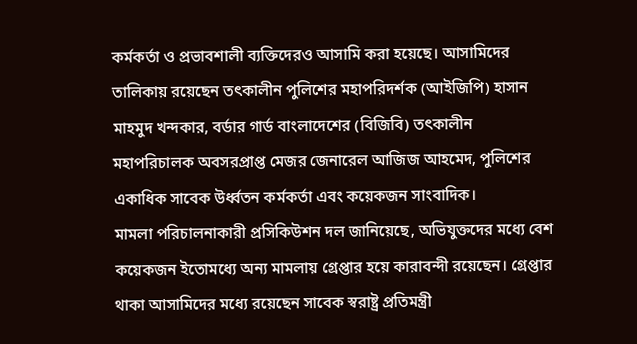কর্মকর্তা ও প্রভাবশালী ব্যক্তিদেরও আসামি করা হয়েছে। আসামিদের তালিকায় রয়েছেন তৎকালীন পুলিশের মহাপরিদর্শক (আইজিপি) হাসান মাহমুদ খন্দকার, বর্ডার গার্ড বাংলাদেশের (বিজিবি) তৎকালীন মহাপরিচালক অবসরপ্রাপ্ত মেজর জেনারেল আজিজ আহমেদ, পুলিশের একাধিক সাবেক উর্ধ্বতন কর্মকর্তা এবং কয়েকজন সাংবাদিক।
মামলা পরিচালনাকারী প্রসিকিউশন দল জানিয়েছে, অভিযুক্তদের মধ্যে বেশ কয়েকজন ইতোমধ্যে অন্য মামলায় গ্রেপ্তার হয়ে কারাবন্দী রয়েছেন। গ্রেপ্তার থাকা আসামিদের মধ্যে রয়েছেন সাবেক স্বরাষ্ট্র প্রতিমন্ত্রী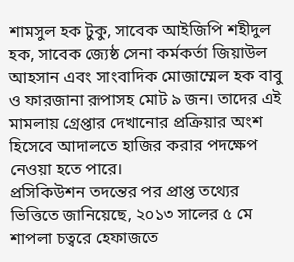শামসুল হক টুকু, সাবেক আইজিপি শহীদুল হক, সাবেক জ্যেষ্ঠ সেনা কর্মকর্তা জিয়াউল আহসান এবং সাংবাদিক মোজাম্মেল হক বাবু ও ফারজানা রূপাসহ মোট ৯ জন। তাদের এই মামলায় গ্রেপ্তার দেখানোর প্রক্রিয়ার অংশ হিসেবে আদালতে হাজির করার পদক্ষেপ নেওয়া হতে পারে।
প্রসিকিউশন তদন্তের পর প্রাপ্ত তথ্যের ভিত্তিতে জানিয়েছে, ২০১৩ সালের ৫ মে শাপলা চত্বরে হেফাজতে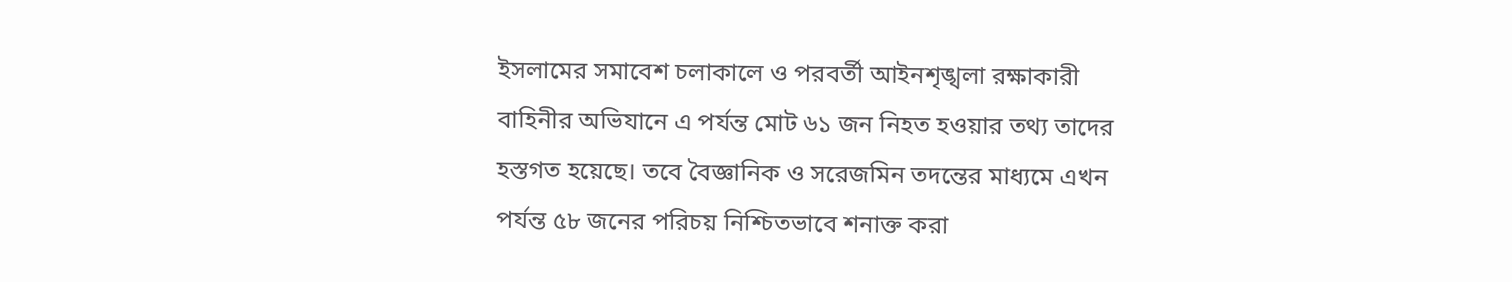ইসলামের সমাবেশ চলাকালে ও পরবর্তী আইনশৃঙ্খলা রক্ষাকারী বাহিনীর অভিযানে এ পর্যন্ত মোট ৬১ জন নিহত হওয়ার তথ্য তাদের হস্তগত হয়েছে। তবে বৈজ্ঞানিক ও সরেজমিন তদন্তের মাধ্যমে এখন পর্যন্ত ৫৮ জনের পরিচয় নিশ্চিতভাবে শনাক্ত করা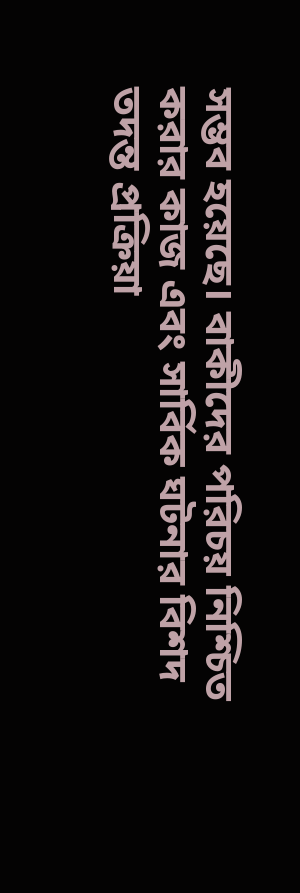সম্ভব হয়েছে। বাকীদের পরিচয় নিশ্চিত করার কাজ এবং সার্বিক ঘটনার বিশদ তদন্ত প্রক্রিয়া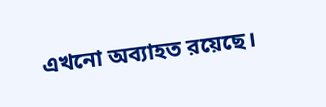এখনো অব্যাহত রয়েছে।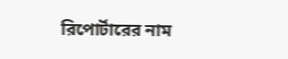রিপোর্টারের নাম